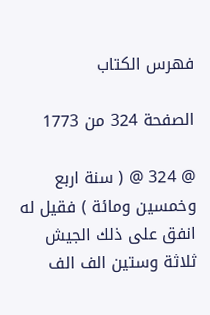فهرس الكتاب

الصفحة 324 من 1773

@ 324 @ ( سنة اربع وخمسين ومائة ) فقيل له انفق على ذلك الجيش ثلاثة وستين الف الف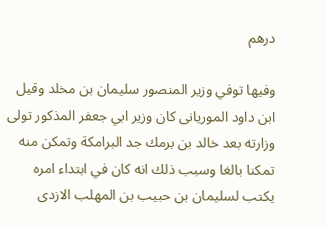درهم

وفيها توفي وزير المنصور سليمان بن مخلد وقيل ابن داود الموريانى كان وزير ابي جعفر المذكور تولى وزارته بعد خالد بن برمك جد البرامكة وتمكن منه تمكنا بالغا وسبب ذلك انه كان في ابتداء امره يكتب لسليمان بن حبيب بن المهلب الازدى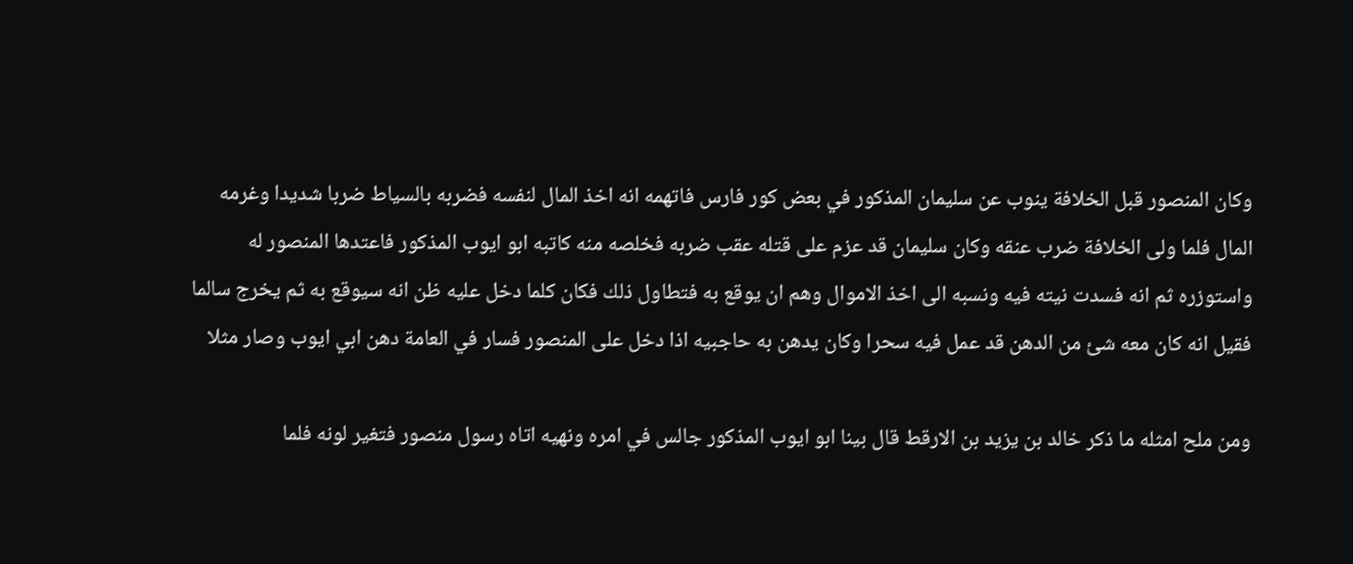وكان المنصور قبل الخلافة ينوب عن سليمان المذكور في بعض كور فارس فاتهمه انه اخذ المال لنفسه فضربه بالسياط ضربا شديدا وغرمه المال فلما ولى الخلافة ضرب عنقه وكان سليمان قد عزم على قتله عقب ضربه فخلصه منه كاتبه ابو ايوب المذكور فاعتدها المنصور له واستوزره ثم انه فسدت نيته فيه ونسبه الى اخذ الاموال وهم ان يوقع به فتطاول ذلك فكان كلما دخل عليه ظن انه سيوقع به ثم يخرج سالما فقيل انه كان معه شئ من الدهن قد عمل فيه سحرا وكان يدهن به حاجبيه اذا دخل على المنصور فسار في العامة دهن ابي ايوب وصار مثلا

ومن ملح امثله ما ذكر خالد بن يزيد بن الارقط قال بينا ابو ايوب المذكور جالس في امره ونهيه اتاه رسول منصور فتغير لونه فلما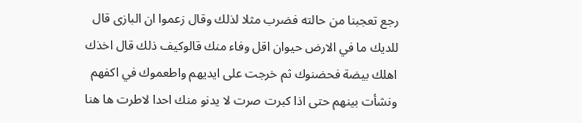رجع تعجبنا من حالته فضرب مثلا لذلك وقال زعموا ان البازى قال للديك ما في الارض حيوان اقل وفاء منك قالوكيف ذلك قال اخذك اهلك بيضة فحضنوك ثم خرجت على ايديهم واطعموك في اكفهم ونشأت بينهم حتى اذا كبرت صرت لا يدنو منك احدا لاطرت ها هنا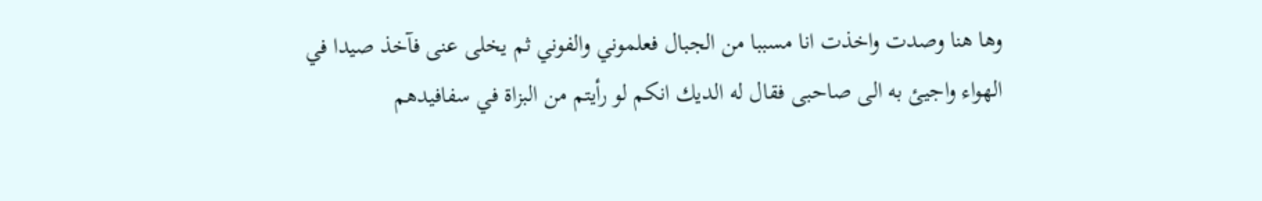وها هنا وصدت واخذت انا مسببا من الجبال فعلموني والفوني ثم يخلى عنى فآخذ صيدا في الهواء واجيئ به الى صاحبى فقال له الديك انكم لو رأيتم من البزاة في سفافيدهم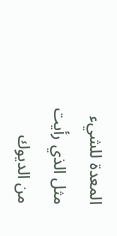المعدة للشيء مثل الذي رأيت من الديوك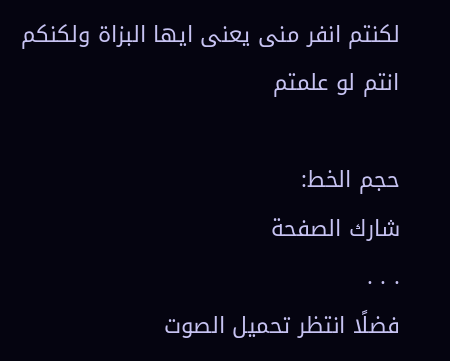لكنتم انفر منى يعنى ايها البزاة ولكنكم انتم لو علمتم

حجم الخط:
شارك الصفحة
. . .
فضلًا انتظر تحميل الصوت